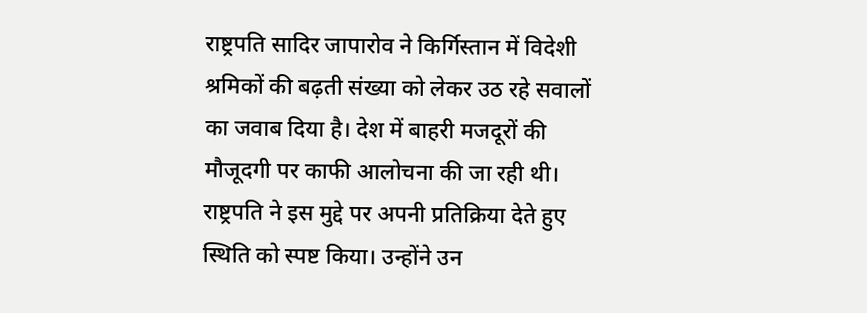राष्ट्रपति सादिर जापारोव ने किर्गिस्तान में विदेशी श्रमिकों की बढ़ती संख्या को लेकर उठ रहे सवालों का जवाब दिया है। देश में बाहरी मजदूरों की मौजूदगी पर काफी आलोचना की जा रही थी। राष्ट्रपति ने इस मुद्दे पर अपनी प्रतिक्रिया देते हुए स्थिति को स्पष्ट किया। उन्होंने उन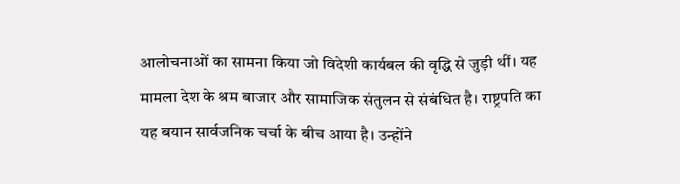आलोचनाओं का सामना किया जो विदेशी कार्यबल की वृद्धि से जुड़ी थीं। यह मामला देश के श्रम बाजार और सामाजिक संतुलन से संबंधित है। राष्ट्रपति का यह बयान सार्वजनिक चर्चा के बीच आया है। उन्होंने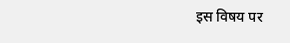इस विषय पर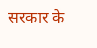सरकार के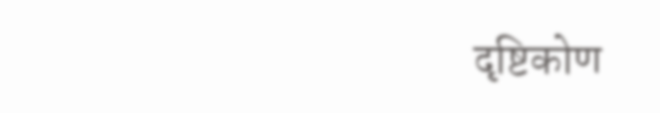दृष्टिकोण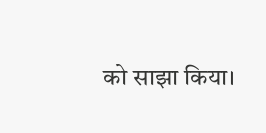को साझा किया।